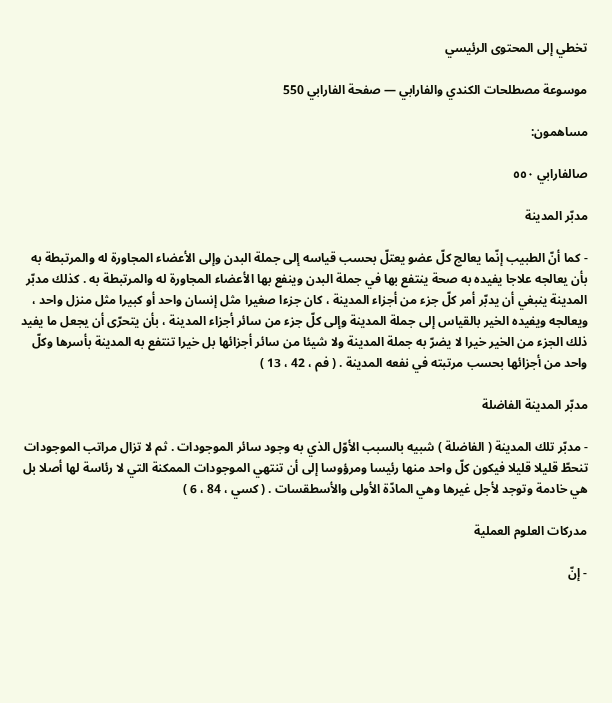تخطي إلى المحتوى الرئيسي

موسوعة مصطلحات الكندي والفارابي — صفحة الفارابي 550

مساهمون:

صالفارابي ٥٥٠

مدبّر المدينة

- كما أنّ الطبيب إنّما يعالج كلّ عضو يعتلّ بحسب قياسه إلى جملة البدن وإلى الأعضاء المجاورة له والمرتبطة به بأن يعالجه علاجا يفيده به صحة ينتفع بها في جملة البدن وينفع بها الأعضاء المجاورة له والمرتبطة به . كذلك مدبّر المدينة ينبغي أن يدبّر أمر كلّ جزء من أجزاء المدينة ، كان جزءا صغيرا مثل إنسان واحد أو كبيرا مثل منزل واحد ، ويعالجه ويفيده الخير بالقياس إلى جملة المدينة وإلى كلّ جزء من سائر أجزاء المدينة ، بأن يتحرّى أن يجعل ما يفيد ذلك الجزء من الخير خيرا لا يضرّ به جملة المدينة ولا شيئا من سائر أجزائها بل خيرا تنتفع به المدينة بأسرها وكلّ واحد من أجزائها بحسب مرتبته في نفعه المدينة . ( فم ، 42 ، 13 )

مدبّر المدينة الفاضلة

- مدبّر تلك المدينة ( الفاضلة ) شبيه بالسبب الأوّل الذي به وجود سائر الموجودات . ثم لا تزال مراتب الموجودات تنحطّ قليلا قليلا فيكون كلّ واحد منها رئيسا ومرؤوسا إلى أن تنتهي الموجودات الممكنة التي لا رئاسة لها أصلا بل هي خادمة وتوجد لأجل غيرها وهي المادّة الأولى والأسطقسات . ( كسي ، 84 ، 6 )

مدركات العلوم العملية

- إنّ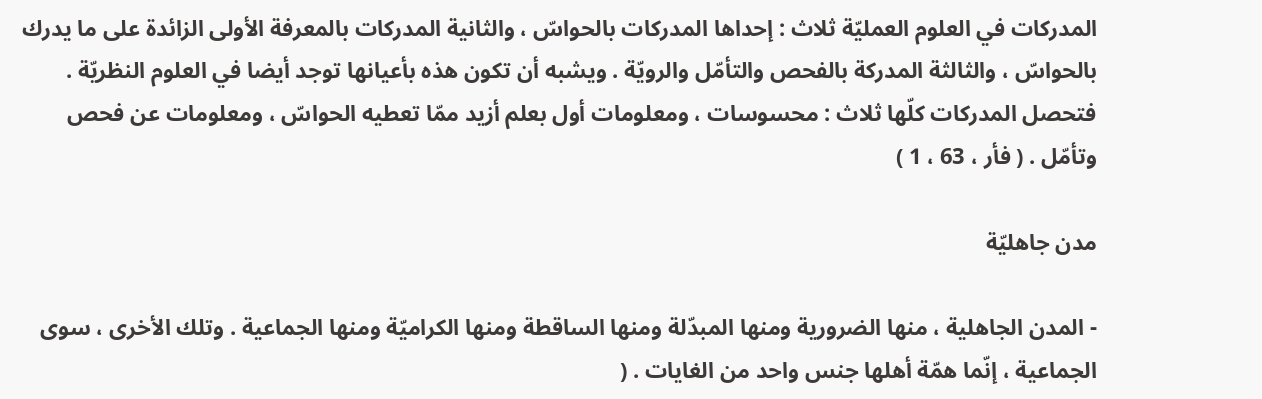المدركات في العلوم العمليّة ثلاث : إحداها المدركات بالحواسّ ، والثانية المدركات بالمعرفة الأولى الزائدة على ما يدرك بالحواسّ ، والثالثة المدركة بالفحص والتأمّل والرويّة . ويشبه أن تكون هذه بأعيانها توجد أيضا في العلوم النظريّة . فتحصل المدركات كلّها ثلاث : محسوسات ، ومعلومات أول بعلم أزيد ممّا تعطيه الحواسّ ، ومعلومات عن فحص وتأمّل . ( فأر ، 63 ، 1 )

مدن جاهليّة

- المدن الجاهلية ، منها الضرورية ومنها المبدّلة ومنها الساقطة ومنها الكراميّة ومنها الجماعية . وتلك الأخرى ، سوى الجماعية ، إنّما همّة أهلها جنس واحد من الغايات . (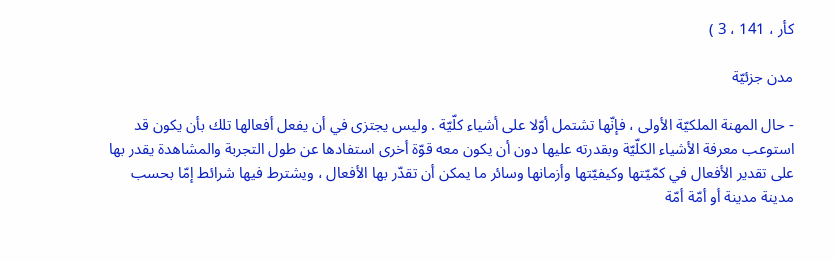كأر ، 141 ، 3 )

مدن جزئيّة

- حال المهنة الملكيّة الأولى ، فإنّها تشتمل أوّلا على أشياء كلّيّة . وليس يجتزى في أن يفعل أفعالها تلك بأن يكون قد استوعب معرفة الأشياء الكلّيّة وبقدرته عليها دون أن يكون معه قوّة أخرى استفادها عن طول التجربة والمشاهدة يقدر بها على تقدير الأفعال في كمّيّتها وكيفيّتها وأزمانها وسائر ما يمكن أن تقدّر بها الأفعال ، ويشترط فيها شرائط إمّا بحسب مدينة مدينة أو أمّة أمّة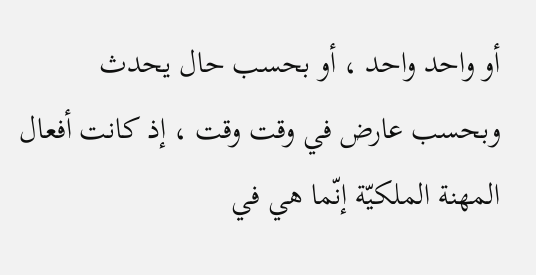أو واحد واحد ، أو بحسب حال يحدث وبحسب عارض في وقت وقت ، إذ كانت أفعال المهنة الملكيّة إنّما هي في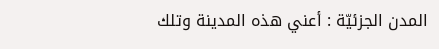المدن الجزئيّة : أعني هذه المدينة وتلك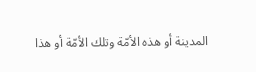المدينة أو هذه الأمّة وتلك الأمّة أو هذا